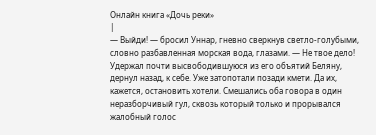Онлайн книга «Дочь реки»
|
— Выйди! — бросил Уннар, гневно сверкнув светло-голубыми, словно разбавленная морская вода, глазами. — Не твое дело! Удержал почти высвободившуюся из его объятий Беляну, дернул назад, к себе. Уже затопотали позади кмети. Да их, кажется, остановить хотели. Смешались оба говора в один неразборчивый гул, сквозь который только и прорывался жалобный голос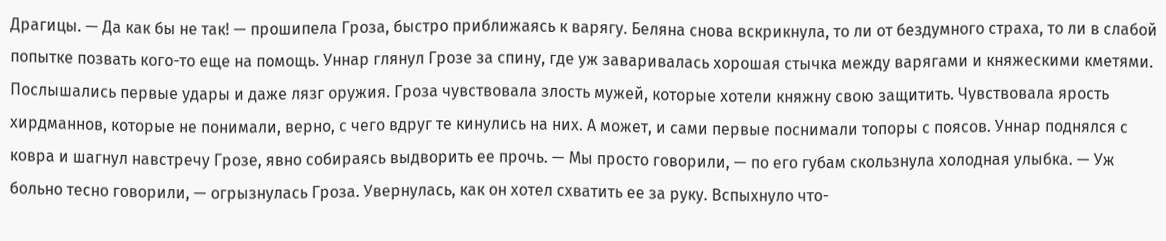Драгицы. — Да как бы не так! — прошипела Гроза, быстро приближаясь к варягу. Беляна снова вскрикнула, то ли от бездумного страха, то ли в слабой попытке позвать кого-то еще на помощь. Уннар глянул Грозе за спину, где уж заваривалась хорошая стычка между варягами и княжескими кметями. Послышались первые удары и даже лязг оружия. Гроза чувствовала злость мужей, которые хотели княжну свою защитить. Чувствовала ярость хирдманнов, которые не понимали, верно, с чего вдруг те кинулись на них. А может, и сами первые поснимали топоры с поясов. Уннар поднялся с ковра и шагнул навстречу Грозе, явно собираясь выдворить ее прочь. — Мы просто говорили, — по его губам скользнула холодная улыбка. — Уж больно тесно говорили, — огрызнулась Гроза. Увернулась, как он хотел схватить ее за руку. Вспыхнуло что-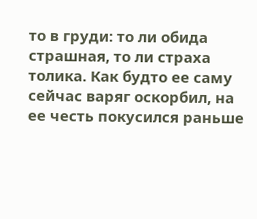то в груди: то ли обида страшная, то ли страха толика. Как будто ее саму сейчас варяг оскорбил, на ее честь покусился раньше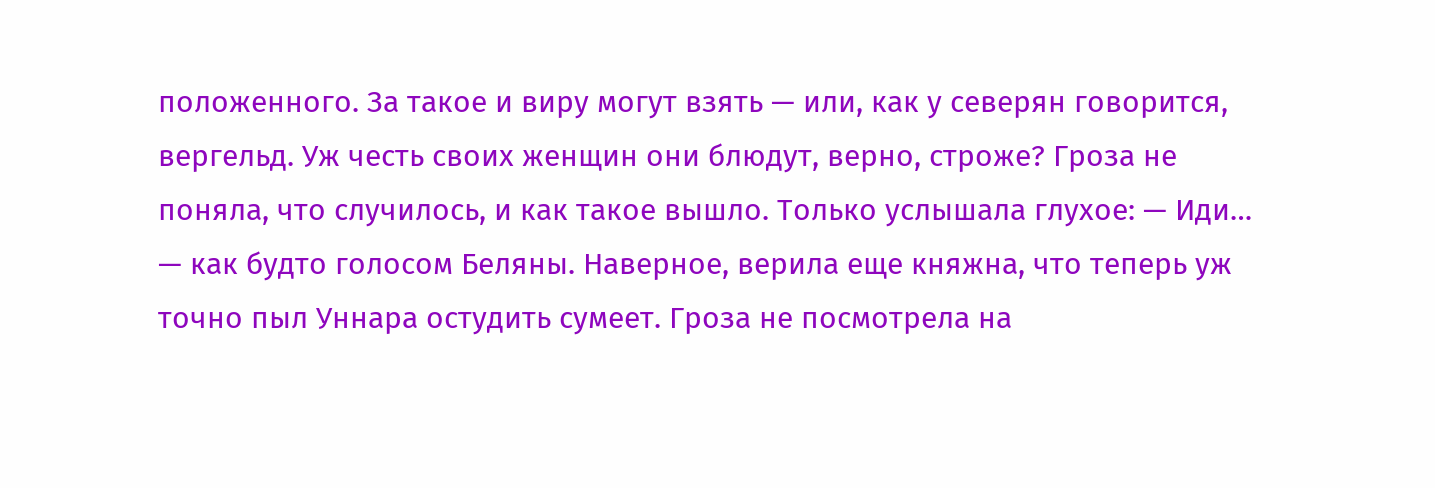положенного. За такое и виру могут взять — или, как у северян говорится, вергельд. Уж честь своих женщин они блюдут, верно, строже? Гроза не поняла, что случилось, и как такое вышло. Только услышала глухое: — Иди… — как будто голосом Беляны. Наверное, верила еще княжна, что теперь уж точно пыл Уннара остудить сумеет. Гроза не посмотрела на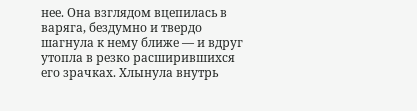нее. Она взглядом вцепилась в варяга, бездумно и твердо шагнула к нему ближе — и вдруг утопла в резко расширившихся его зрачках. Хлынула внутрь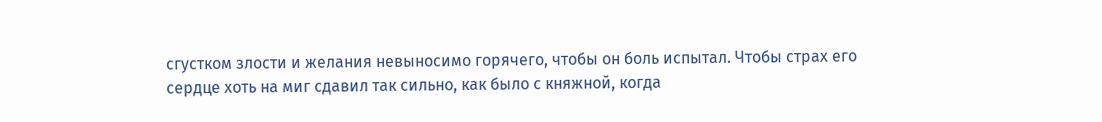сгустком злости и желания невыносимо горячего, чтобы он боль испытал. Чтобы страх его сердце хоть на миг сдавил так сильно, как было с княжной, когда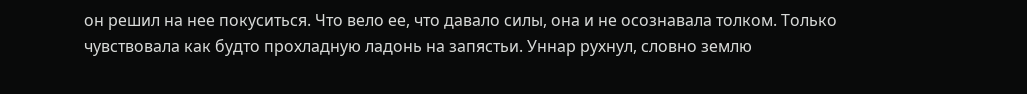он решил на нее покуситься. Что вело ее, что давало силы, она и не осознавала толком. Только чувствовала как будто прохладную ладонь на запястьи. Уннар рухнул, словно землю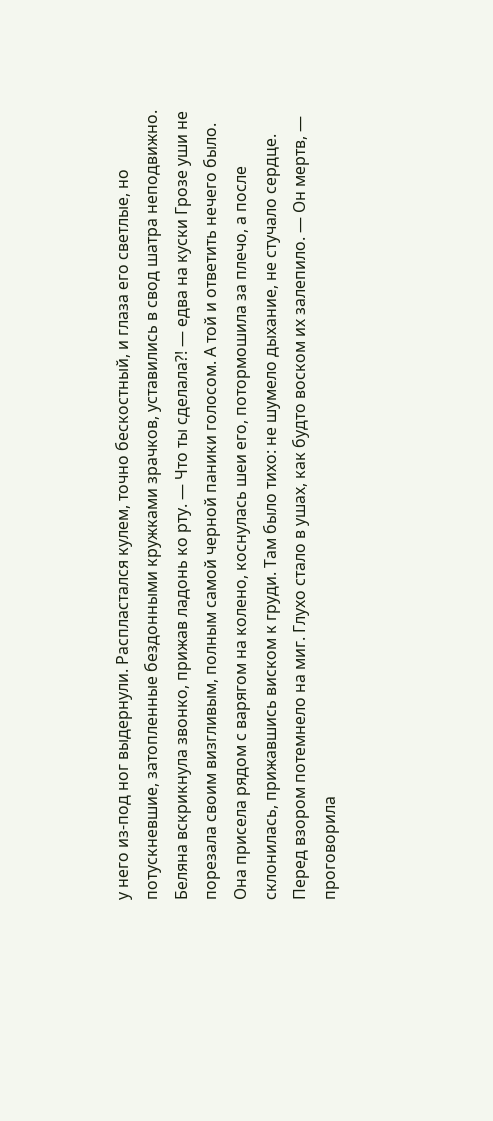у него из-под ног выдернули. Распластался кулем, точно бескостный, и глаза его светлые, но потускневшие, затопленные бездонными кружками зрачков, уставились в свод шатра неподвижно. Беляна вскрикнула звонко, прижав ладонь ко рту. — Что ты сделала?! — едва на куски Грозе уши не порезала своим визгливым, полным самой черной паники голосом. А той и ответить нечего было. Она присела рядом с варягом на колено, коснулась шеи его, потормошила за плечо, а после склонилась, прижавшись виском к груди. Там было тихо: не шумело дыхание, не стучало сердце. Перед взором потемнело на миг. Глухо стало в ушах, как будто воском их залепило. — Он мертв, — проговорила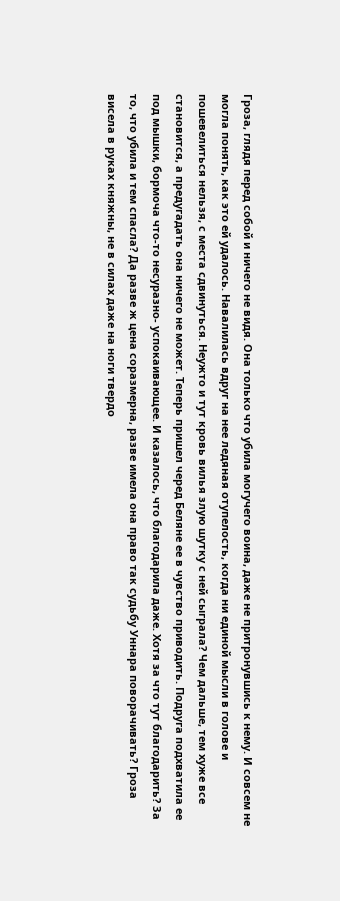Гроза, глядя перед собой и ничего не видя. Она только что убила могучего воина, даже не притронувшись к нему. И совсем не могла понять, как это ей удалось. Навалилась вдруг на нее ледяная отупелость, когда ни единой мысли в голове и пошевелиться нельзя, с места сдвинуться. Неужто и тут кровь вилья злую шутку с ней сыграла? Чем дальше, тем хуже все становится, а предугадать она ничего не может. Теперь пришел черед Беляне ее в чувство приводить. Подруга подхватила ее под мышки, бормоча что-то несуразно- успокаивающее. И казалось, что благодарила даже. Хотя за что тут благодарить? За то, что убила и тем спасла? Да разве ж цена соразмерна, разве имела она право так судьбу Уннара поворачивать? Гроза висела в руках княжны, не в силах даже на ноги твердо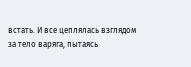встать. И все цеплялась взглядом за тело варяга, пытаясь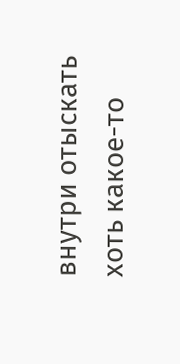внутри отыскать хоть какое-то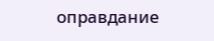оправдание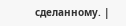сделанному. |